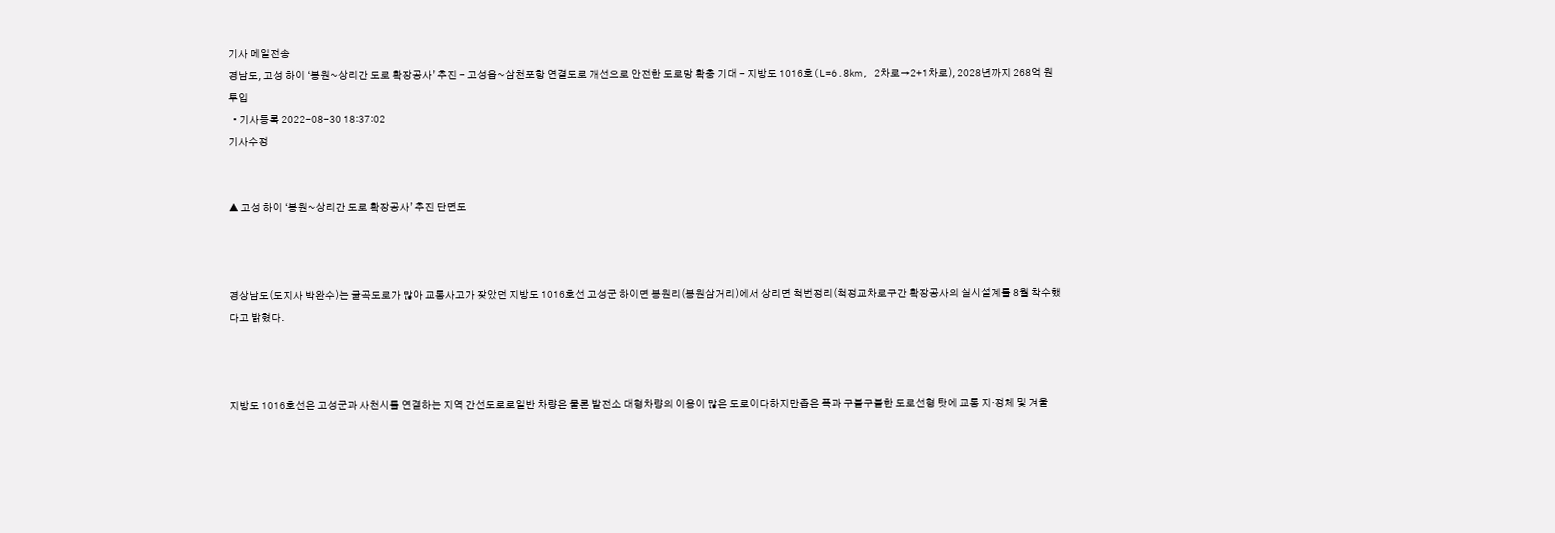기사 메일전송
경남도, 고성 하이 ‘봉원~상리간 도로 확장공사’ 추진 - 고성읍~삼천포항 연결도로 개선으로 안전한 도로망 확충 기대 - 지방도 1016호(L=6.8㎞, 2차로→2+1차로), 2028년까지 268억 원 투입
  • 기사등록 2022-08-30 18:37:02
기사수정


▲ 고성 하이 ‘봉원~상리간 도로 확장공사’ 추진 단면도



경상남도(도지사 박완수)는 굴곡도로가 많아 교통사고가 잦았던 지방도 1016호선 고성군 하이면 봉원리(봉원삼거리)에서 상리면 척번정리(척정교차로구간 확장공사의 실시설계를 8월 착수했다고 밝혔다.



지방도 1016호선은 고성군과 사천시를 연결하는 지역 간선도로로일반 차량은 물론 발전소 대형차량의 이용이 많은 도로이다하지만좁은 폭과 구불구불한 도로선형 탓에 교통 지·정체 및 겨울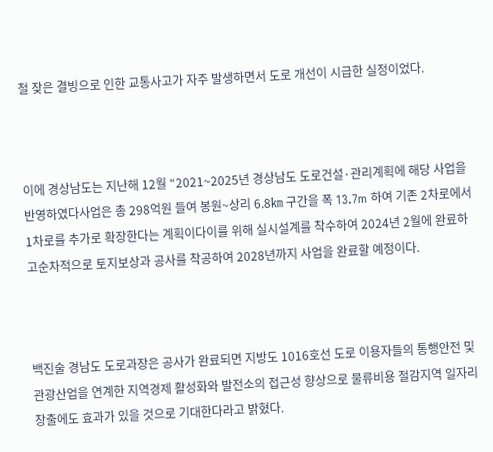철 잦은 결빙으로 인한 교통사고가 자주 발생하면서 도로 개선이 시급한 실정이었다.



이에 경상남도는 지난해 12월 “2021~2025년 경상남도 도로건설·관리계획에 해당 사업을 반영하였다사업은 총 298억원 들여 봉원~상리 6.8㎞ 구간을 폭 13.7m 하여 기존 2차로에서 1차로를 추가로 확장한다는 계획이다이를 위해 실시설계를 착수하여 2024년 2월에 완료하고순차적으로 토지보상과 공사를 착공하여 2028년까지 사업을 완료할 예정이다.



백진술 경남도 도로과장은 공사가 완료되면 지방도 1016호선 도로 이용자들의 통행안전 및 관광산업을 연계한 지역경제 활성화와 발전소의 접근성 향상으로 물류비용 절감지역 일자리 창출에도 효과가 있을 것으로 기대한다라고 밝혔다.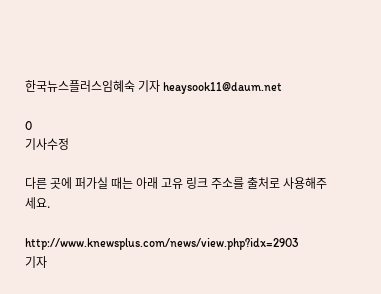한국뉴스플러스임혜숙 기자 heaysook11@daum.net

0
기사수정

다른 곳에 퍼가실 때는 아래 고유 링크 주소를 출처로 사용해주세요.

http://www.knewsplus.com/news/view.php?idx=2903
기자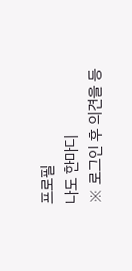프로필
나도 한마디
※ 로그인 후 의견을 등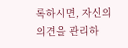록하시면, 자신의 의견을 관리하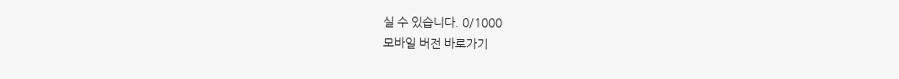실 수 있습니다. 0/1000
모바일 버전 바로가기